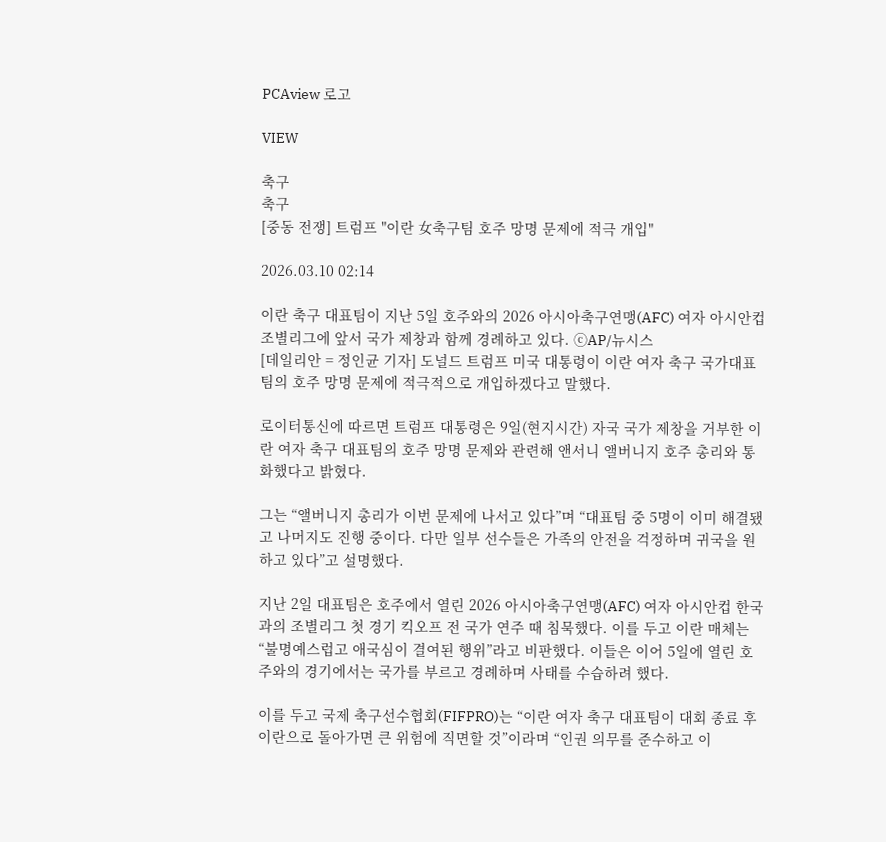PCAview 로고

VIEW

축구
축구
[중동 전쟁] 트럼프 "이란 女축구팀 호주 망명 문제에 적극 개입"

2026.03.10 02:14

이란 축구 대표팀이 지난 5일 호주와의 2026 아시아축구연맹(AFC) 여자 아시안컵 조별리그에 앞서 국가 제창과 함께 경례하고 있다. ⓒAP/뉴시스
[데일리안 = 정인균 기자] 도널드 트럼프 미국 대통령이 이란 여자 축구 국가대표팀의 호주 망명 문제에 적극적으로 개입하겠다고 말했다.

로이터통신에 따르면 트럼프 대통령은 9일(현지시간) 자국 국가 제창을 거부한 이란 여자 축구 대표팀의 호주 망명 문제와 관련해 앤서니 앨버니지 호주 총리와 통화했다고 밝혔다.

그는 “앨버니지 총리가 이번 문제에 나서고 있다”며 “대표팀 중 5명이 이미 해결됐고 나머지도 진행 중이다. 다만 일부 선수들은 가족의 안전을 걱정하며 귀국을 원하고 있다”고 설명했다.

지난 2일 대표팀은 호주에서 열린 2026 아시아축구연맹(AFC) 여자 아시안컵 한국과의 조별리그 첫 경기 킥오프 전 국가 연주 때 침묵했다. 이를 두고 이란 매체는 “불명예스럽고 애국심이 결여된 행위”라고 비판했다. 이들은 이어 5일에 열린 호주와의 경기에서는 국가를 부르고 경례하며 사태를 수습하려 했다.

이를 두고 국제 축구선수협회(FIFPRO)는 “이란 여자 축구 대표팀이 대회 종료 후 이란으로 돌아가면 큰 위험에 직면할 것”이라며 “인권 의무를 준수하고 이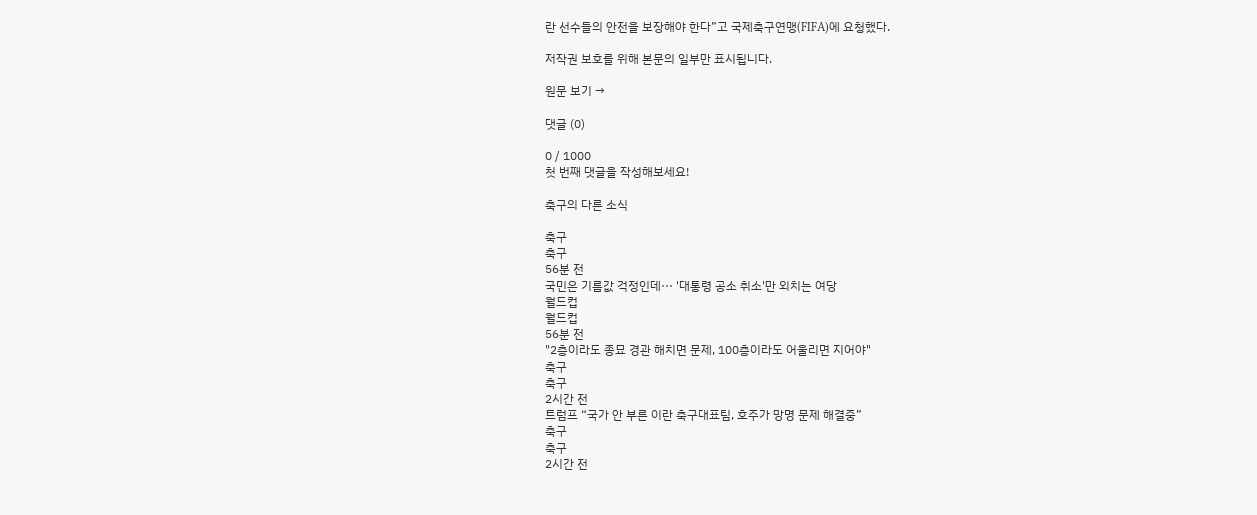란 선수들의 안전을 보장해야 한다”고 국제축구연맹(FIFA)에 요청했다.

저작권 보호를 위해 본문의 일부만 표시됩니다.

원문 보기 →

댓글 (0)

0 / 1000
첫 번째 댓글을 작성해보세요!

축구의 다른 소식

축구
축구
56분 전
국민은 기름값 걱정인데··· '대통령 공소 취소'만 외치는 여당
월드컵
월드컵
56분 전
"2층이라도 종묘 경관 해치면 문제, 100층이라도 어울리면 지어야"
축구
축구
2시간 전
트럼프 “국가 안 부른 이란 축구대표팀, 호주가 망명 문제 해결중”
축구
축구
2시간 전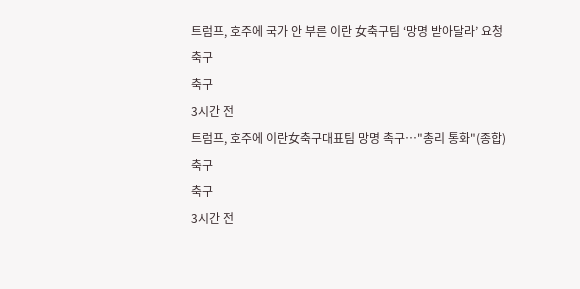트럼프, 호주에 국가 안 부른 이란 女축구팀 ‘망명 받아달라’ 요청
축구
축구
3시간 전
트럼프, 호주에 이란女축구대표팀 망명 촉구…"총리 통화"(종합)
축구
축구
3시간 전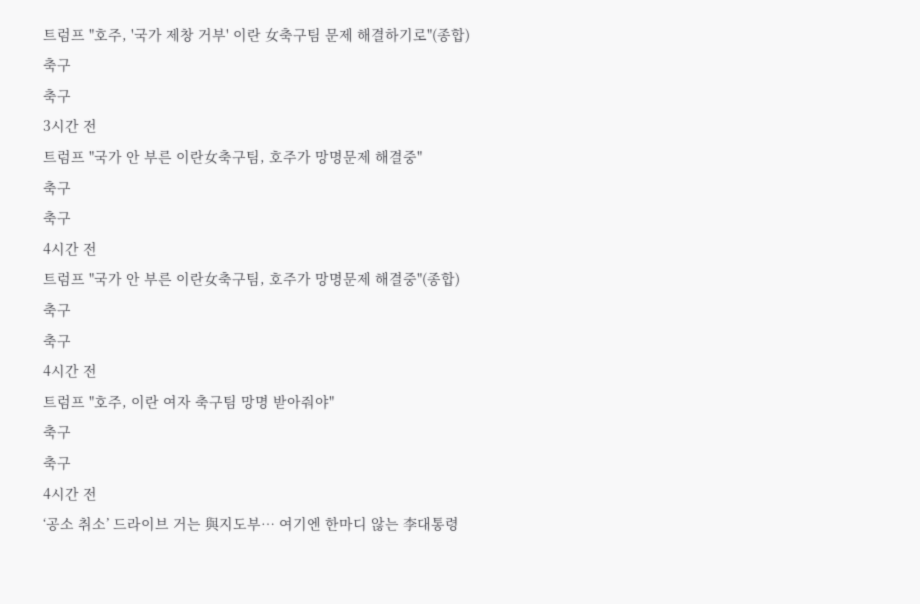트럼프 "호주, '국가 제창 거부' 이란 女축구팀 문제 해결하기로"(종합)
축구
축구
3시간 전
트럼프 "국가 안 부른 이란女축구팀, 호주가 망명문제 해결중"
축구
축구
4시간 전
트럼프 "국가 안 부른 이란女축구팀, 호주가 망명문제 해결중"(종합)
축구
축구
4시간 전
트럼프 "호주, 이란 여자 축구팀 망명 받아줘야"
축구
축구
4시간 전
‘공소 취소’ 드라이브 거는 與지도부… 여기엔 한마디 않는 李대통령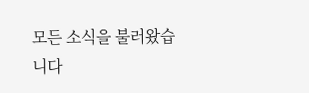모든 소식을 불러왔습니다